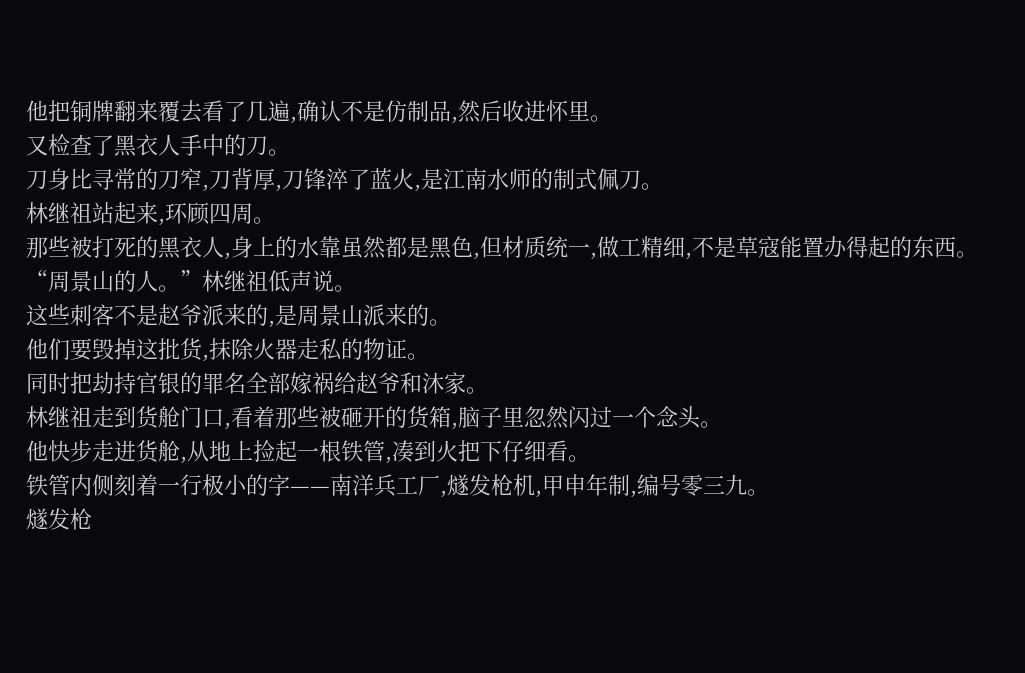他把铜牌翻来覆去看了几遍,确认不是仿制品,然后收进怀里。
又检查了黑衣人手中的刀。
刀身比寻常的刀窄,刀背厚,刀锋淬了蓝火,是江南水师的制式佩刀。
林继祖站起来,环顾四周。
那些被打死的黑衣人,身上的水靠虽然都是黑色,但材质统一,做工精细,不是草寇能置办得起的东西。
“周景山的人。”林继祖低声说。
这些刺客不是赵爷派来的,是周景山派来的。
他们要毁掉这批货,抹除火器走私的物证。
同时把劫持官银的罪名全部嫁祸给赵爷和沐家。
林继祖走到货舱门口,看着那些被砸开的货箱,脑子里忽然闪过一个念头。
他快步走进货舱,从地上捡起一根铁管,凑到火把下仔细看。
铁管内侧刻着一行极小的字——南洋兵工厂,燧发枪机,甲申年制,编号零三九。
燧发枪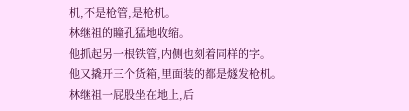机,不是枪管,是枪机。
林继祖的瞳孔猛地收缩。
他抓起另一根铁管,内侧也刻着同样的字。
他又撬开三个货箱,里面装的都是燧发枪机。
林继祖一屁股坐在地上,后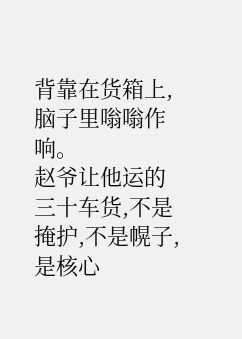背靠在货箱上,脑子里嗡嗡作响。
赵爷让他运的三十车货,不是掩护,不是幌子,是核心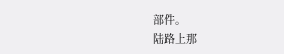部件。
陆路上那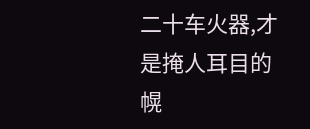二十车火器,才是掩人耳目的幌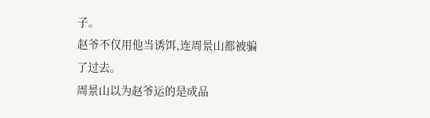子。
赵爷不仅用他当诱饵,连周景山都被骗了过去。
周景山以为赵爷运的是成品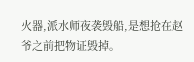火器,派水师夜袭毁船,是想抢在赵爷之前把物证毁掉。